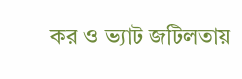কর ও ভ্যাট জটিলতায়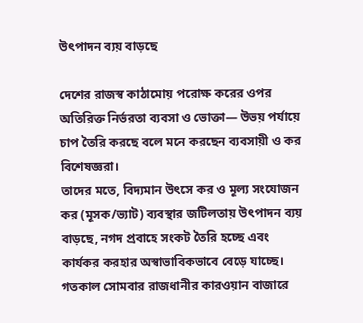উৎপাদন ব্যয় বাড়ছে

দেশের রাজস্ব কাঠামোয় পরোক্ষ করের ওপর অতিরিক্ত নির্ভরতা ব্যবসা ও ভোক্তা— উভয় পর্যায়ে চাপ তৈরি করছে বলে মনে করছেন ব্যবসায়ী ও কর বিশেষজ্ঞরা।
তাদের মতে, বিদ্যমান উৎসে কর ও মূল্য সংযোজন কর (মূসক/ভ্যাট) ব্যবস্থার জটিলতায় উৎপাদন ব্যয় বাড়ছে, নগদ প্রবাহে সংকট তৈরি হচ্ছে এবং কার্যকর করহার অস্বাভাবিকভাবে বেড়ে যাচ্ছে।
গতকাল সোমবার রাজধানীর কারওয়ান বাজারে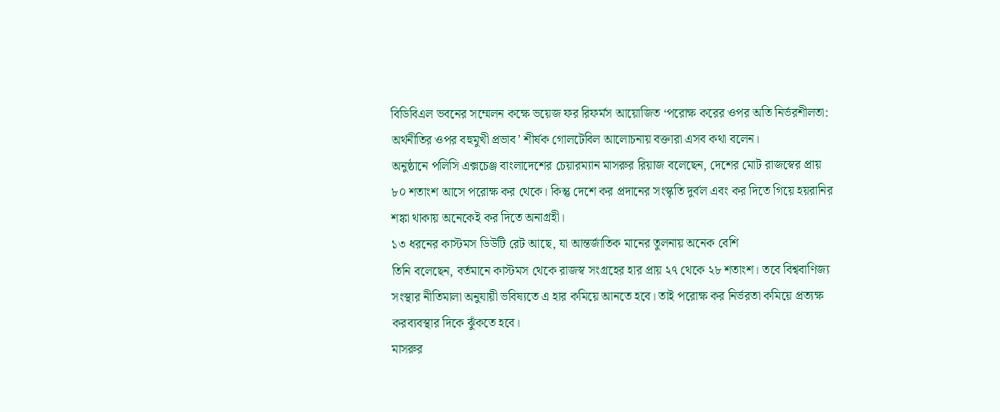বিডিবিএল ভবনের সম্মেলন কক্ষে ভয়েজ ফর রিফর্মস আয়োজিত ‘পরোক্ষ করের ওপর অতি নির্ভরশীলতা: অর্থনীতির ওপর বহুমুখী প্রভাব’ শীর্ষক গোলটেবিল আলোচনায় বক্তারা এসব কথা বলেন।
অনুষ্ঠানে পলিসি এক্সচেঞ্জ বাংলাদেশের চেয়ারম্যান মাসরুর রিয়াজ বলেছেন, দেশের মোট রাজস্বের প্রায় ৮০ শতাংশ আসে পরোক্ষ কর থেকে। কিন্তু দেশে কর প্রদানের সংস্কৃতি দুর্বল এবং কর দিতে গিয়ে হয়রানির শঙ্কা থাকায় অনেকেই কর দিতে অনাগ্রহী।
১৩ ধরনের কাস্টমস ডিউটি রেট আছে, যা আন্তর্জাতিক মানের তুলনায় অনেক বেশি
তিনি বলেছেন, বর্তমানে কাস্টমস থেকে রাজস্ব সংগ্রহের হার প্রায় ২৭ থেকে ২৮ শতাংশ। তবে বিশ্ববাণিজ্য সংস্থার নীতিমালা অনুযায়ী ভবিষ্যতে এ হার কমিয়ে আনতে হবে। তাই পরোক্ষ কর নির্ভরতা কমিয়ে প্রত্যক্ষ করব্যবস্থার দিকে ঝুঁকতে হবে।
মাসরুর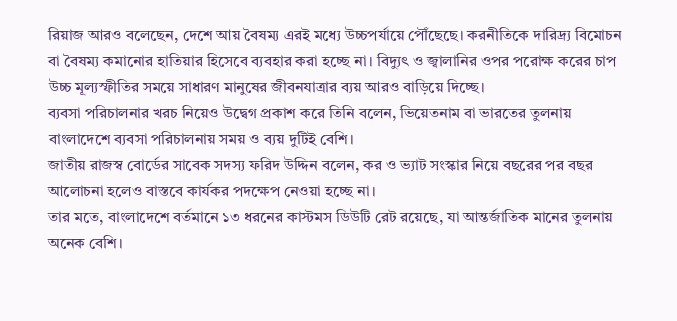রিয়াজ আরও বলেছেন, দেশে আয় বৈষম্য এরই মধ্যে উচ্চপর্যায়ে পৌঁছেছে। করনীতিকে দারিদ্র্য বিমোচন বা বৈষম্য কমানোর হাতিয়ার হিসেবে ব্যবহার করা হচ্ছে না। বিদ্যুৎ ও জ্বালানির ওপর পরোক্ষ করের চাপ উচ্চ মূল্যস্ফীতির সময়ে সাধারণ মানুষের জীবনযাত্রার ব্যয় আরও বাড়িয়ে দিচ্ছে।
ব্যবসা পরিচালনার খরচ নিয়েও উদ্বেগ প্রকাশ করে তিনি বলেন, ভিয়েতনাম বা ভারতের তুলনায় বাংলাদেশে ব্যবসা পরিচালনায় সময় ও ব্যয় দুটিই বেশি।
জাতীয় রাজস্ব বোর্ডের সাবেক সদস্য ফরিদ উদ্দিন বলেন, কর ও ভ্যাট সংস্কার নিয়ে বছরের পর বছর আলোচনা হলেও বাস্তবে কার্যকর পদক্ষেপ নেওয়া হচ্ছে না।
তার মতে, বাংলাদেশে বর্তমানে ১৩ ধরনের কাস্টমস ডিউটি রেট রয়েছে, যা আন্তর্জাতিক মানের তুলনায় অনেক বেশি।